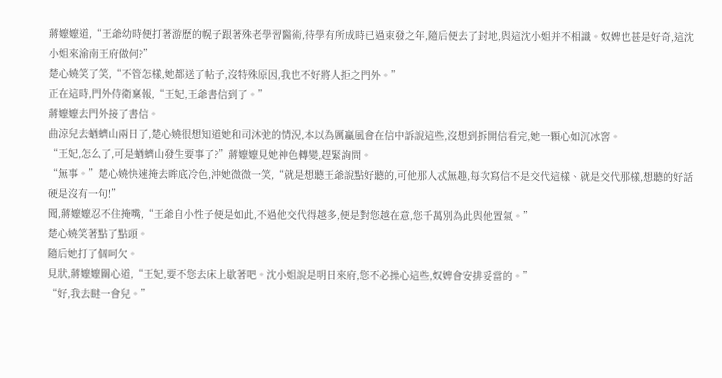蔣嬤嬤道,“王爺幼時便打著游歷的幌子跟著殊老學習醫術,待學有所成時已過束發之年,隨后便去了封地,與這沈小姐并不相識。奴婢也甚是好奇,這沈小姐來渝南王府做何?”
楚心嬈笑了笑,“不管怎樣,她都送了帖子,沒特殊原因,我也不好將人拒之門外。”
正在這時,門外侍衛稟報,“王妃,王爺書信到了。”
蔣嬤嬤去門外接了書信。
曲涼兒去蝤蠐山兩日了,楚心嬈很想知道她和司沐弛的情況,本以為厲贏風會在信中訴說這些,沒想到拆開信看完,她一顆心如沉冰窖。
“王妃,怎么了,可是蝤蠐山發生要事了?”蔣嬤嬤見她神色轉變,趕緊詢問。
“無事。”楚心嬈快速掩去眸底冷色,沖她微微一笑,“就是想聽王爺說點好聽的,可他那人忒無趣,每次寫信不是交代這樣、就是交代那樣,想聽的好話硬是沒有一句!”
聞,蔣嬤嬤忍不住掩嘴,“王爺自小性子便是如此,不過他交代得越多,便是對您越在意,您千萬別為此與他置氣。”
楚心嬈笑著點了點頭。
隨后她打了個呵欠。
見狀,蔣嬤嬤關心道,“王妃,要不您去床上歇著吧。沈小姐說是明日來府,您不必操心這些,奴婢會安排妥當的。”
“好,我去瞇一會兒。”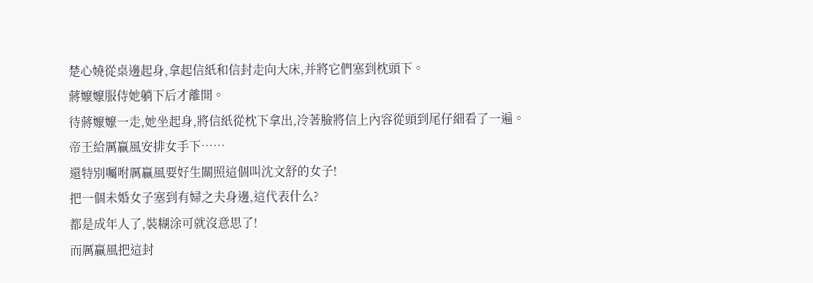楚心嬈從桌邊起身,拿起信紙和信封走向大床,并將它們塞到枕頭下。
蔣嬤嬤服侍她躺下后才離開。
待蔣嬤嬤一走,她坐起身,將信紙從枕下拿出,冷著臉將信上內容從頭到尾仔細看了一遍。
帝王給厲贏風安排女手下……
還特別囑咐厲贏風要好生關照這個叫沈文舒的女子!
把一個未婚女子塞到有婦之夫身邊,這代表什么?
都是成年人了,裝糊涂可就沒意思了!
而厲贏風把這封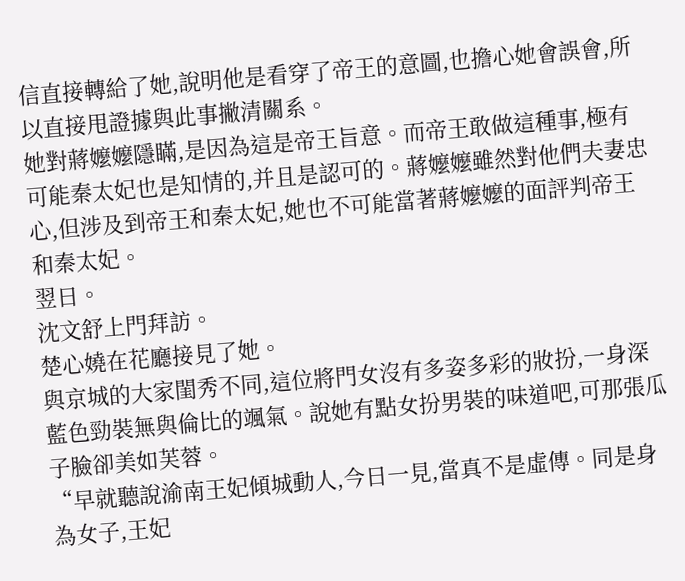信直接轉給了她,說明他是看穿了帝王的意圖,也擔心她會誤會,所以直接甩證據與此事撇清關系。
她對蔣嬤嬤隱瞞,是因為這是帝王旨意。而帝王敢做這種事,極有可能秦太妃也是知情的,并且是認可的。蔣嬤嬤雖然對他們夫妻忠心,但涉及到帝王和秦太妃,她也不可能當著蔣嬤嬤的面評判帝王和秦太妃。
翌日。
沈文舒上門拜訪。
楚心嬈在花廳接見了她。
與京城的大家閨秀不同,這位將門女沒有多姿多彩的妝扮,一身深藍色勁裝無與倫比的颯氣。說她有點女扮男裝的味道吧,可那張瓜子臉卻美如芙蓉。
“早就聽說渝南王妃傾城動人,今日一見,當真不是虛傳。同是身為女子,王妃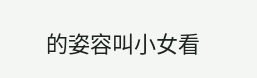的姿容叫小女看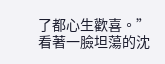了都心生歡喜。”
看著一臉坦蕩的沈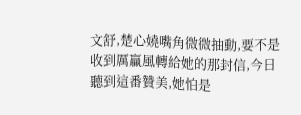文舒,楚心嬈嘴角微微抽動,要不是收到厲贏風轉給她的那封信,今日聽到這番贊美,她怕是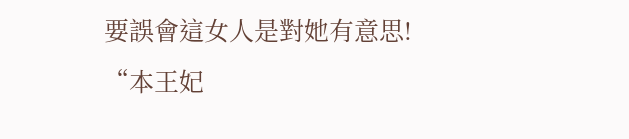要誤會這女人是對她有意思!
“本王妃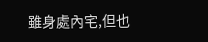雖身處內宅,但也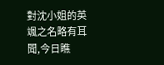對沈小姐的英颯之名略有耳聞,今日瞧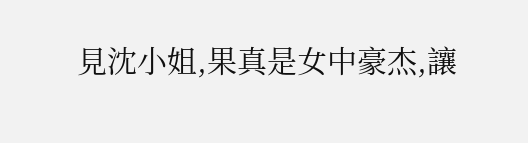見沈小姐,果真是女中豪杰,讓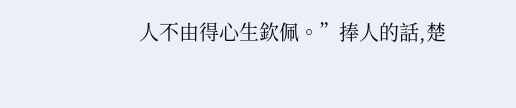人不由得心生欽佩。”捧人的話,楚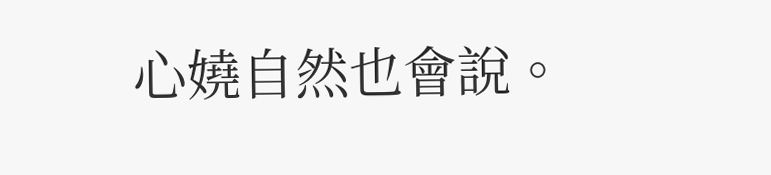心嬈自然也會說。